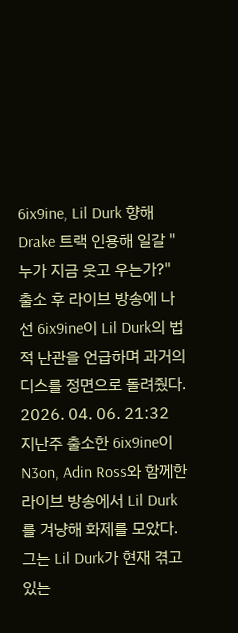6ix9ine, Lil Durk 향해 Drake 트랙 인용해 일갈 "누가 지금 웃고 우는가?"
출소 후 라이브 방송에 나선 6ix9ine이 Lil Durk의 법적 난관을 언급하며 과거의 디스를 정면으로 돌려줬다.
2026. 04. 06. 21:32
지난주 출소한 6ix9ine이 N3on, Adin Ross와 함께한 라이브 방송에서 Lil Durk를 겨냥해 화제를 모았다. 그는 Lil Durk가 현재 겪고 있는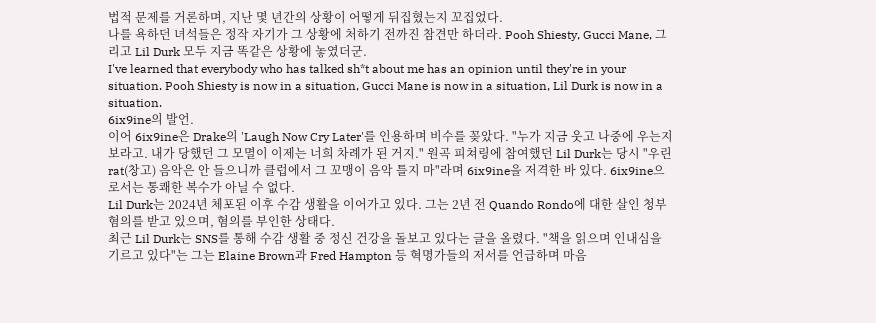법적 문제를 거론하며, 지난 몇 년간의 상황이 어떻게 뒤집혔는지 꼬집었다.
나를 욕하던 녀석들은 정작 자기가 그 상황에 처하기 전까진 참견만 하더라. Pooh Shiesty, Gucci Mane, 그리고 Lil Durk 모두 지금 똑같은 상황에 놓였더군.
I've learned that everybody who has talked sh*t about me has an opinion until they're in your situation. Pooh Shiesty is now in a situation, Gucci Mane is now in a situation, Lil Durk is now in a situation.
6ix9ine의 발언.
이어 6ix9ine은 Drake의 'Laugh Now Cry Later'를 인용하며 비수를 꽂았다. "누가 지금 웃고 나중에 우는지 보라고. 내가 당했던 그 모멸이 이제는 너희 차례가 된 거지." 원곡 피쳐링에 참여했던 Lil Durk는 당시 "우린 rat(창고) 음악은 안 들으니까 클럽에서 그 꼬맹이 음악 틀지 마"라며 6ix9ine을 저격한 바 있다. 6ix9ine으로서는 통쾌한 복수가 아닐 수 없다.
Lil Durk는 2024년 체포된 이후 수감 생활을 이어가고 있다. 그는 2년 전 Quando Rondo에 대한 살인 청부 혐의를 받고 있으며, 혐의를 부인한 상태다.
최근 Lil Durk는 SNS를 통해 수감 생활 중 정신 건강을 돌보고 있다는 글을 올렸다. "책을 읽으며 인내심을 기르고 있다"는 그는 Elaine Brown과 Fred Hampton 등 혁명가들의 저서를 언급하며 마음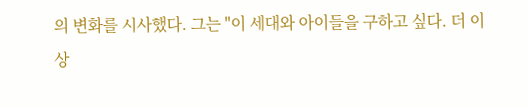의 변화를 시사했다. 그는 "이 세대와 아이들을 구하고 싶다. 더 이상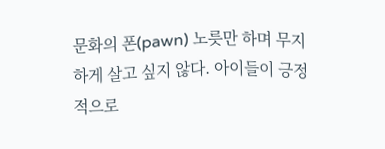문화의 폰(pawn) 노릇만 하며 무지하게 살고 싶지 않다. 아이들이 긍정적으로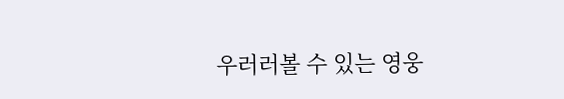우러러볼 수 있는 영웅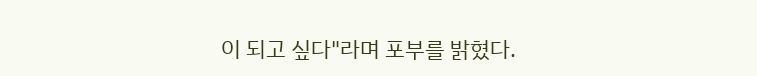이 되고 싶다"라며 포부를 밝혔다.